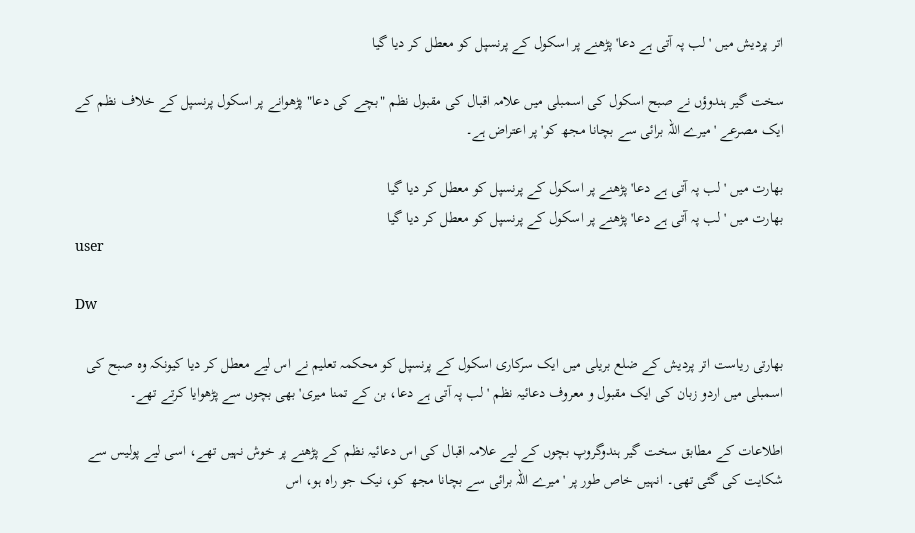اتر پردیش میں 'لب پہ آتی ہے دعا' پڑھنے پر اسکول کے پرنسپل کو معطل کر دیا گیا

سخت گیر ہندوؤں نے صبح اسکول کی اسمبلی میں علامہ اقبال کی مقبول نظم "بچے کی دعا" پڑھوانے پر اسکول پرنسپل کے خلاف نظم کے ایک مصرعے 'میرے اللہ برائی سے بچانا مجھ کو' پر اعتراض ہے۔

بھارت میں 'لب پہ آتی ہے دعا' پڑھنے پر اسکول کے پرنسپل کو معطل کر دیا گیا
بھارت میں 'لب پہ آتی ہے دعا' پڑھنے پر اسکول کے پرنسپل کو معطل کر دیا گیا
user

Dw

بھارتی ریاست اتر پردیش کے ضلع بریلی میں ایک سرکاری اسکول کے پرنسپل کو محکمہ تعلیم نے اس لیے معطل کر دیا کیونکہ وہ صبح کی اسمبلی میں اردو زبان کی ایک مقبول و معروف دعائیہ نظم 'لب پہ آتی ہے دعا، بن کے تمنا میری' بھی بچوں سے پڑھوایا کرتے تھے۔

اطلاعات کے مطابق سخت گیر ہندوگروپ بچوں کے لیے علامہ اقبال کی اس دعائیہ نظم کے پڑھنے پر خوش نہیں تھے، اسی لیے پولیس سے شکایت کی گئی تھی۔ انہیں خاص طور پر 'میرے اللہ برائی سے بچانا مجھ کو، نیک جو راہ ہو، اس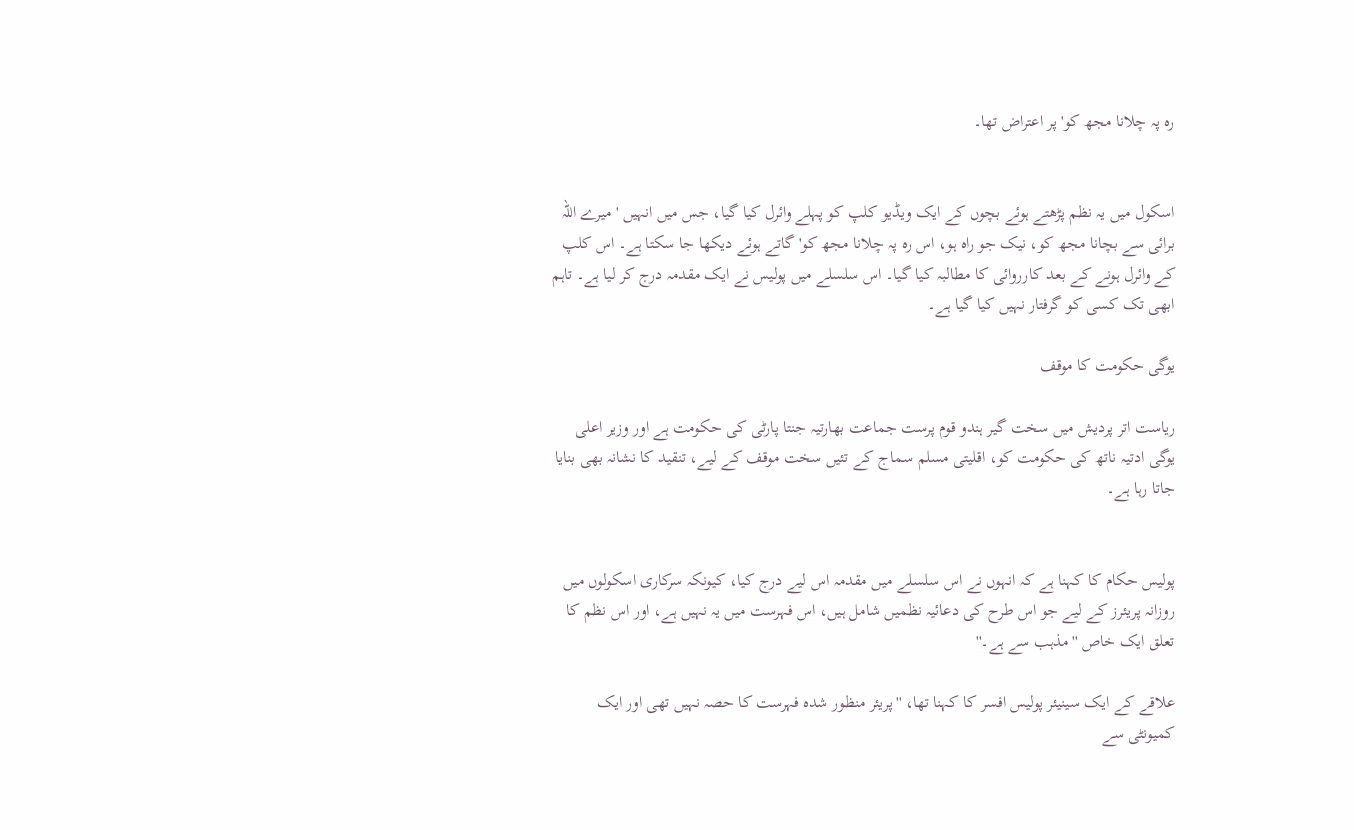رہ پہ چلانا مجھ کو' پر اعتراض تھا۔


اسکول میں یہ نظم پڑھتے ہوئے بچوں کے ایک ویڈیو کلپ کو پہلے وائرل کیا گیا، جس میں انہیں 'میرے اللہ برائی سے بچانا مجھ کو، نیک جو راہ ہو، اس رہ پہ چلانا مجھ کو' گاتے ہوئے دیکھا جا سکتا ہے۔ اس کلپ کے وائرل ہونے کے بعد کارروائی کا مطالبہ کیا گیا۔ اس سلسلے میں پولیس نے ایک مقدمہ درج کر لیا ہے۔ تاہم ابھی تک کسی کو گرفتار نہیں کیا گیا ہے۔

یوگی حکومت کا موقف

ریاست اتر پردیش میں سخت گیر ہندو قوم پرست جماعت بھارتیہ جنتا پارٹی کی حکومت ہے اور وزیر اعلی یوگی ادتیہ ناتھ کی حکومت کو، اقلیتی مسلم سماج کے تئیں سخت موقف کے لیے، تنقید کا نشانہ بھی بنایا جاتا رہا ہے۔


پولیس حکام کا کہنا ہے کہ انہوں نے اس سلسلے میں مقدمہ اس لیے درج کیا، کیونکہ سرکاری اسکولوں میں روزانہ پریئرز کے لیے جو اس طرح کی دعائیہ نظمیں شامل ہیں، اس فہرست میں یہ نہیں ہے، اور اس نظم کا تعلق ایک خاص ''مذہب سے ہے۔''

علاقے کے ایک سینیئر پولیس افسر کا کہنا تھا، ''پریئر منظور شدہ فہرست کا حصہ نہیں تھی اور ایک کمیونٹی سے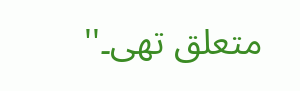متعلق تھی۔''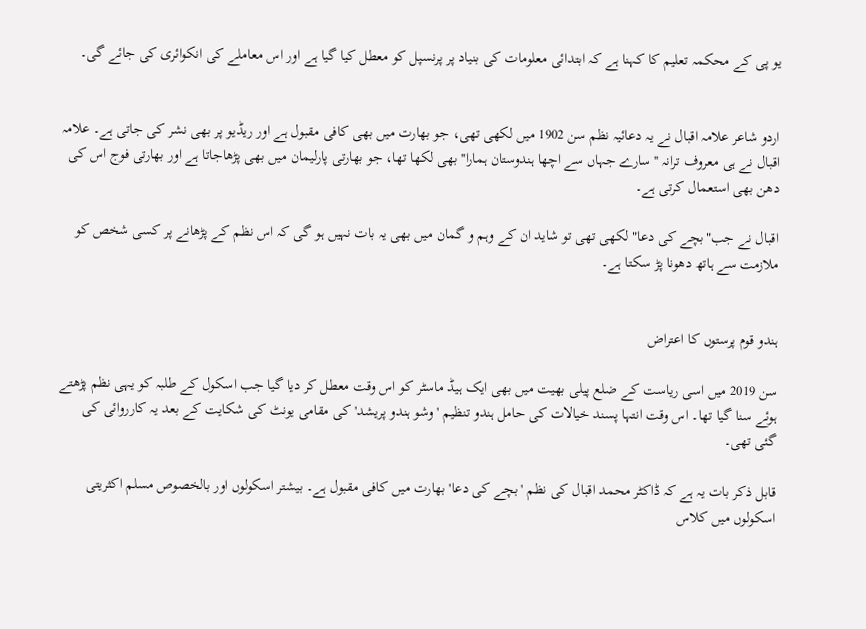یو پی کے محکمہ تعلیم کا کہنا ہے کہ ابتدائی معلومات کی بنیاد پر پرنسپل کو معطل کیا گیا ہے اور اس معاملے کی انکوائری کی جائے گی۔


اردو شاعر علامہ اقبال نے یہ دعائیہ نظم سن 1902 میں لکھی تھی، جو بھارت میں بھی کافی مقبول ہے اور ریڈیو پر بھی نشر کی جاتی ہے۔ علامہ اقبال نے ہی معروف ترانہ ''سارے جہاں سے اچھا ہندوستان ہمارا'' بھی لکھا تھا، جو بھارتی پارلیمان میں بھی پڑھاجاتا ہے اور بھارتی فوج اس کی دھن بھی استعمال کرتی ہے۔

اقبال نے جب"بچے کی دعا" لکھی تھی تو شاید ان کے وہم و گمان میں بھی یہ بات نہیں ہو گی کہ اس نظم کے پڑھانے پر کسی شخص کو ملازمت سے ہاتھ دھونا پڑ سکتا ہے۔


ہندو قوم پرستوں کا اعتراض

سن 2019 میں اسی ریاست کے ضلع پیلی بھیت میں بھی ایک ہیڈ ماسٹر کو اس وقت معطل کر دیا گیا جب اسکول کے طلبہ کو یہی نظم پڑھتے ہوئے سنا گیا تھا۔ اس وقت انتہا پسند خیالات کی حامل ہندو تنظیم 'وشو ہندو پریشد' کی مقامی یونٹ کی شکایت کے بعد یہ کارروائی کی گئی تھی۔

قابل ذکر بات یہ ہے کہ ڈاکٹر محمد اقبال کی نظم 'بچے کی دعا' بھارت میں کافی مقبول ہے۔ بیشتر اسکولوں اور بالخصوص مسلم اکثریتی اسکولوں میں کلاس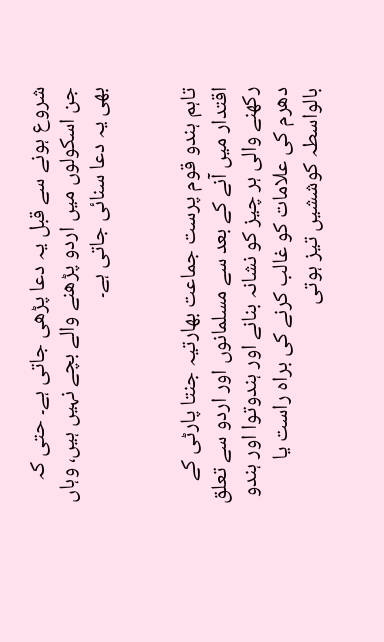شروع ہونے سے قبل یہ دعا پڑھی جاتی ہے۔ حتی کہ جن اسکولوں میں اردو پڑھنے والے بچے نہیں ہیں، وہاں بھی یہ دعا سنائی جاتی ہے۔


تاہم ہندو قوم پرست جماعت بھارتیہ جنتا پارٹی کے اقتدار میں آنے کے بعد سے مسلمانوں اور اردو سے تعلق رکھنے والی ہر چیز کو نشانہ بنانے اور ہندوتوا اور ہندو دھرم کی علامات کو غالب کرنے کی براہ راست یا بالواسطہ کوششیں تیز ہوتی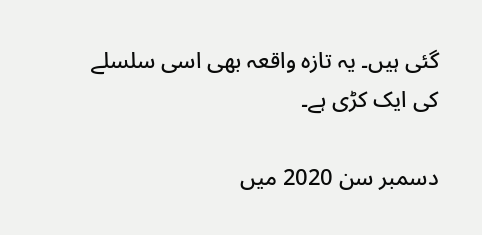گئی ہیں۔ یہ تازہ واقعہ بھی اسی سلسلے کی ایک کڑی ہے۔

دسمبر سن 2020 میں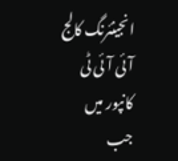انجینئرنگ کالج آئی آئی ٹی کانپور میں جب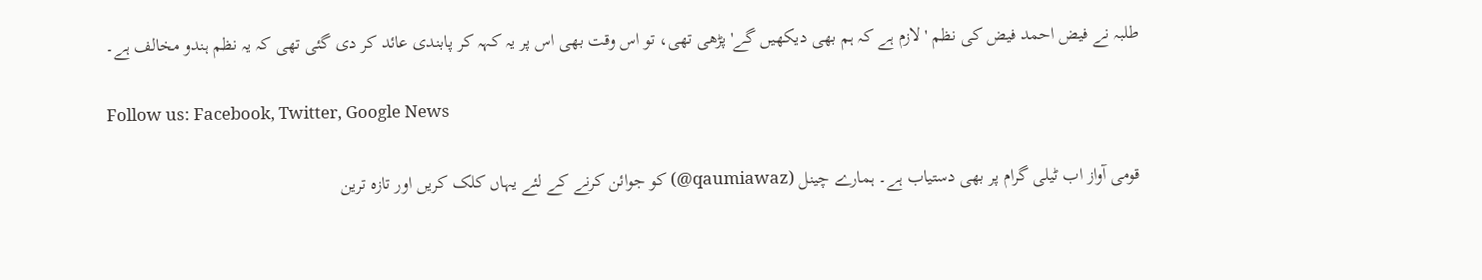طلبہ نے فیض احمد فیض کی نظم 'لازم ہے کہ ہم بھی دیکھیں گے' پڑھی تھی، تو اس وقت بھی اس پر یہ کہہ کر پابندی عائد کر دی گئی تھی کہ یہ نظم ہندو مخالف ہے۔

Follow us: Facebook, Twitter, Google News

قومی آواز اب ٹیلی گرام پر بھی دستیاب ہے۔ ہمارے چینل (qaumiawaz@) کو جوائن کرنے کے لئے یہاں کلک کریں اور تازہ ترین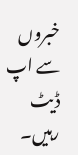خبروں سے اپ ڈیٹ رہیں۔